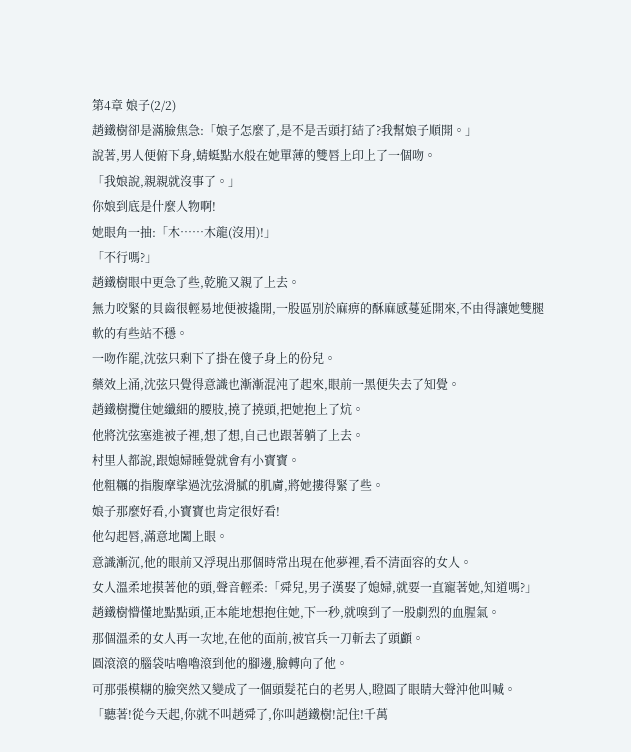第4章 娘子(2/2)
趙鐵樹卻是滿臉焦急:「娘子怎麼了,是不是舌頭打結了?我幫娘子順開。」
說著,男人便俯下身,蜻蜓點水般在她單薄的雙唇上印上了一個吻。
「我娘說,親親就沒事了。」
你娘到底是什麼人物啊!
她眼角一抽:「木……木龍(沒用)!」
「不行嗎?」
趙鐵樹眼中更急了些,乾脆又親了上去。
無力咬緊的貝齒很輕易地便被撬開,一股區別於麻痹的酥麻感蔓延開來,不由得讓她雙腿軟的有些站不穩。
一吻作罷,沈弦只剩下了掛在傻子身上的份兒。
藥效上涌,沈弦只覺得意識也漸漸混沌了起來,眼前一黑便失去了知覺。
趙鐵樹攬住她纖細的腰肢,撓了撓頭,把她抱上了炕。
他將沈弦塞進被子裡,想了想,自己也跟著躺了上去。
村里人都說,跟媳婦睡覺就會有小寶寶。
他粗糲的指腹摩挲過沈弦滑膩的肌膚,將她摟得緊了些。
娘子那麼好看,小寶寶也肯定很好看!
他勾起唇,滿意地闔上眼。
意識漸沉,他的眼前又浮現出那個時常出現在他夢裡,看不清面容的女人。
女人溫柔地摸著他的頭,聲音輕柔:「舜兒,男子漢娶了媳婦,就要一直寵著她,知道嗎?」
趙鐵樹懵懂地點點頭,正本能地想抱住她,下一秒,就嗅到了一股劇烈的血腥氣。
那個溫柔的女人再一次地,在他的面前,被官兵一刀斬去了頭顱。
圓滾滾的腦袋咕嚕嚕滾到他的腳邊,臉轉向了他。
可那張模糊的臉突然又變成了一個頭髮花白的老男人,瞪圓了眼睛大聲沖他叫喊。
「聽著!從今天起,你就不叫趙舜了,你叫趙鐵樹!記住!千萬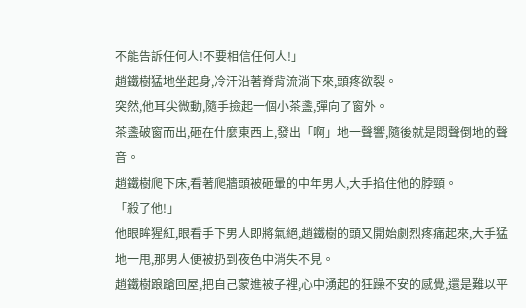不能告訴任何人!不要相信任何人!」
趙鐵樹猛地坐起身,冷汗沿著脊背流淌下來,頭疼欲裂。
突然,他耳尖微動,隨手撿起一個小茶盞,彈向了窗外。
茶盞破窗而出,砸在什麼東西上,發出「啊」地一聲響,隨後就是悶聲倒地的聲音。
趙鐵樹爬下床,看著爬牆頭被砸暈的中年男人,大手掐住他的脖頸。
「殺了他!」
他眼眸猩紅,眼看手下男人即將氣絕,趙鐵樹的頭又開始劇烈疼痛起來,大手猛地一甩,那男人便被扔到夜色中消失不見。
趙鐵樹踉蹌回屋,把自己蒙進被子裡,心中湧起的狂躁不安的感覺,還是難以平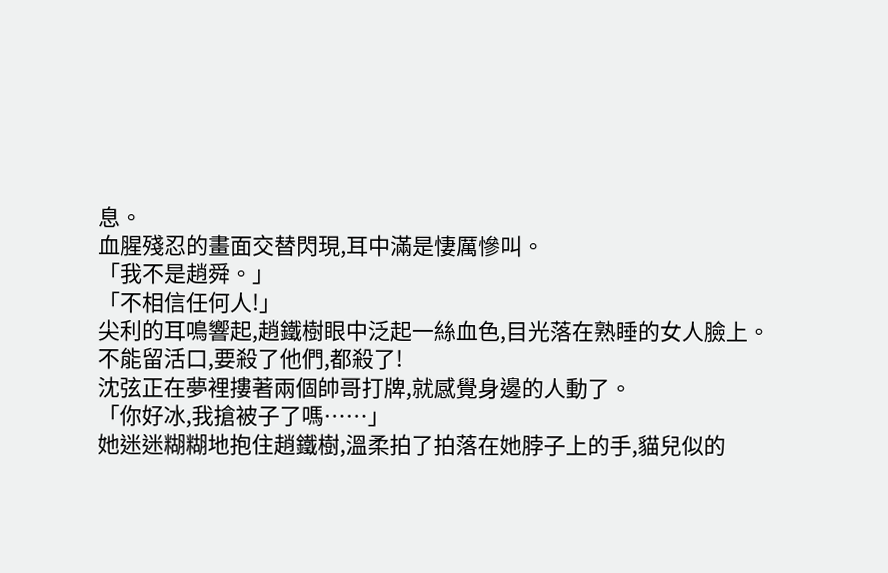息。
血腥殘忍的畫面交替閃現,耳中滿是悽厲慘叫。
「我不是趙舜。」
「不相信任何人!」
尖利的耳鳴響起,趙鐵樹眼中泛起一絲血色,目光落在熟睡的女人臉上。
不能留活口,要殺了他們,都殺了!
沈弦正在夢裡摟著兩個帥哥打牌,就感覺身邊的人動了。
「你好冰,我搶被子了嗎……」
她迷迷糊糊地抱住趙鐵樹,溫柔拍了拍落在她脖子上的手,貓兒似的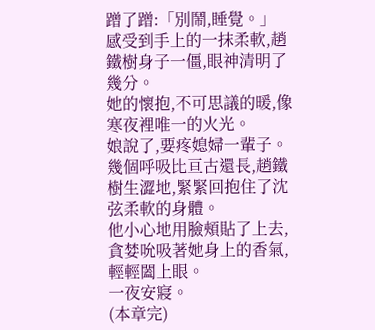蹭了蹭:「別鬧,睡覺。」
感受到手上的一抹柔軟,趙鐵樹身子一僵,眼神清明了幾分。
她的懷抱,不可思議的暖,像寒夜裡唯一的火光。
娘說了,要疼媳婦一輩子。
幾個呼吸比亘古還長,趙鐵樹生澀地,緊緊回抱住了沈弦柔軟的身體。
他小心地用臉頰貼了上去,貪婪吮吸著她身上的香氣,輕輕闔上眼。
一夜安寢。
(本章完)